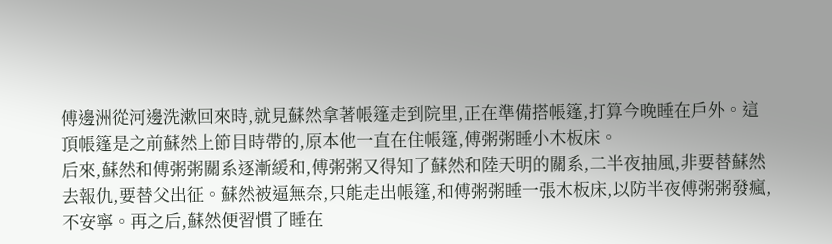傅邊洲從河邊洗漱回來時,就見蘇然拿著帳篷走到院里,正在準備搭帳篷,打算今晚睡在戶外。這頂帳篷是之前蘇然上節目時帶的,原本他一直在住帳篷,傅粥粥睡小木板床。
后來,蘇然和傅粥粥關系逐漸緩和,傅粥粥又得知了蘇然和陸天明的關系,二半夜抽風,非要替蘇然去報仇,要替父出征。蘇然被逼無奈,只能走出帳篷,和傅粥粥睡一張木板床,以防半夜傅粥粥發瘋,不安寧。再之后,蘇然便習慣了睡在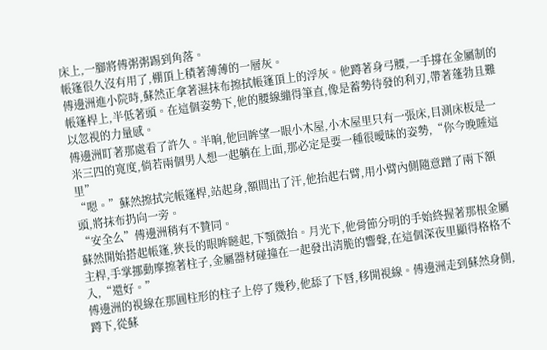床上,一腳將傅粥粥踢到角落。
帳篷很久沒有用了,棚頂上積著薄薄的一層灰。
傅邊洲進小院時,蘇然正拿著濕抹布擦拭帳篷頂上的浮灰。他蹲著身弓腰,一手撐在金屬制的帳篷桿上,半低著頭。在這個姿勢下,他的腰線繃得筆直,像是蓄勢待發的利刃,帶著蓬勃且難以忽視的力量感。
傅邊洲盯著那處看了許久。半晌,他回眸望一眼小木屋,小木屋里只有一張床,目測床板是一米三四的寬度,倘若兩個男人想一起躺在上面,那必定是要一種很曖昧的姿勢,“你今晚睡這里”
“嗯。”蘇然擦拭完帳篷桿,站起身,額間出了汗,他抬起右臂,用小臂內側隨意蹭了兩下額頭,將抹布扔向一旁。
“安全么”傅邊洲稍有不贊同。
蘇然開始搭起帳篷,狹長的眼眸瞇起,下顎微抬。月光下,他骨節分明的手始終握著那根金屬主桿,手掌挪動摩擦著柱子,金屬器材碰撞在一起發出清脆的響聲,在這個深夜里顯得格格不入,“還好。”
傅邊洲的視線在那圓柱形的柱子上停了幾秒,他舔了下唇,移開視線。傅邊洲走到蘇然身側,蹲下,從蘇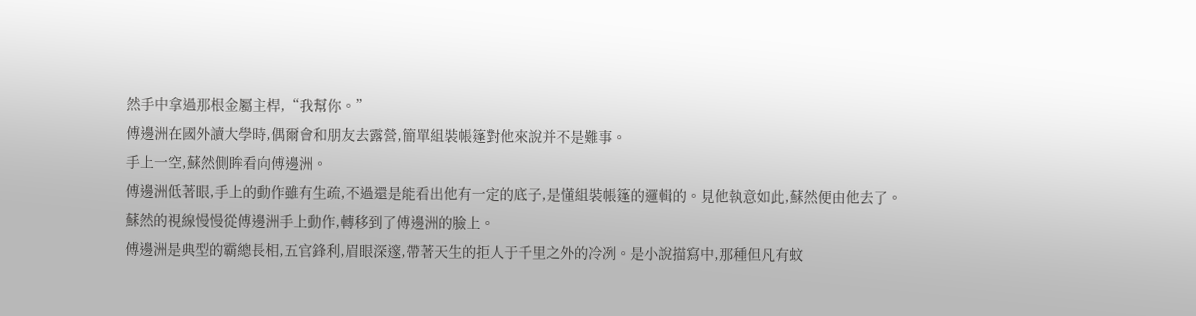然手中拿過那根金屬主桿,“我幫你。”
傅邊洲在國外讀大學時,偶爾會和朋友去露營,簡單組裝帳篷對他來說并不是難事。
手上一空,蘇然側眸看向傅邊洲。
傅邊洲低著眼,手上的動作雖有生疏,不過還是能看出他有一定的底子,是懂組裝帳篷的邏輯的。見他執意如此,蘇然便由他去了。
蘇然的視線慢慢從傅邊洲手上動作,轉移到了傅邊洲的臉上。
傅邊洲是典型的霸總長相,五官鋒利,眉眼深邃,帶著天生的拒人于千里之外的冷冽。是小說描寫中,那種但凡有蚊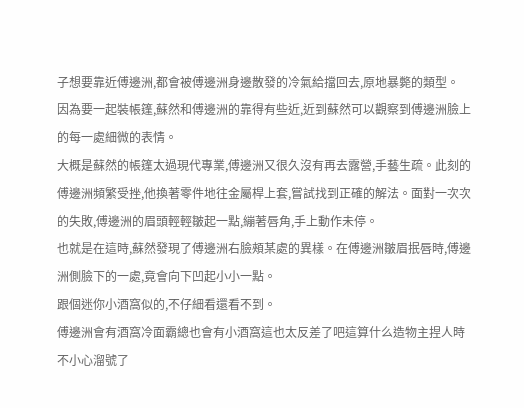子想要靠近傅邊洲,都會被傅邊洲身邊散發的冷氣給擋回去,原地暴斃的類型。
因為要一起裝帳篷,蘇然和傅邊洲的靠得有些近,近到蘇然可以觀察到傅邊洲臉上的每一處細微的表情。
大概是蘇然的帳篷太過現代專業,傅邊洲又很久沒有再去露營,手藝生疏。此刻的傅邊洲頻繁受挫,他換著零件地往金屬桿上套,嘗試找到正確的解法。面對一次次的失敗,傅邊洲的眉頭輕輕皺起一點,繃著唇角,手上動作未停。
也就是在這時,蘇然發現了傅邊洲右臉頰某處的異樣。在傅邊洲皺眉抿唇時,傅邊洲側臉下的一處,竟會向下凹起小小一點。
跟個迷你小酒窩似的,不仔細看還看不到。
傅邊洲會有酒窩冷面霸總也會有小酒窩這也太反差了吧這算什么造物主捏人時不小心溜號了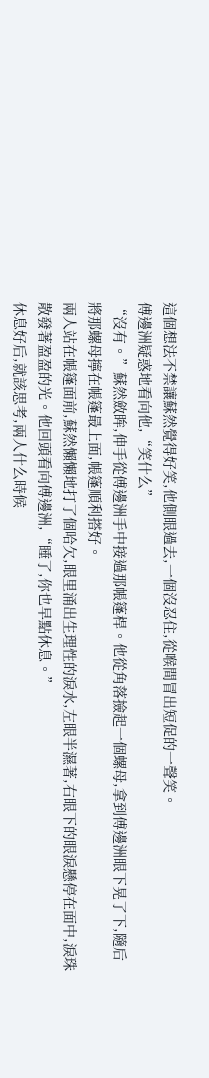這個想法不禁讓蘇然覺得好笑,他側眼過去,一個沒忍住,從喉間冒出短促的一聲笑。
傅邊洲疑惑地看向他,“笑什么”
“沒有。”蘇然斂眸,伸手從傅邊洲手中接過那帳篷桿。他從角落撿起一個螺母,拿到傅邊洲眼下晃了下,隨后將那螺母擰在帳篷最上面,帳篷順利搭好。
兩人站在帳篷面前,蘇然懶懶地打了個哈欠,眼里涌出生理性的淚水,左眼半濕著,右眼下的眼淚懸停在面中,淚珠散發著盈盈的光。他回頭看向傅邊洲,“睡了,你也早點休息。”
休息好后,就該思考,兩人什么時候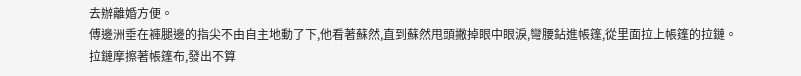去辦離婚方便。
傅邊洲垂在褲腿邊的指尖不由自主地動了下,他看著蘇然,直到蘇然甩頭撇掉眼中眼淚,彎腰鉆進帳篷,從里面拉上帳篷的拉鏈。
拉鏈摩擦著帳篷布,發出不算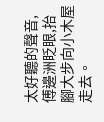太好聽的聲音,傅邊洲眨眼,抬腳大步向小木屋走去。